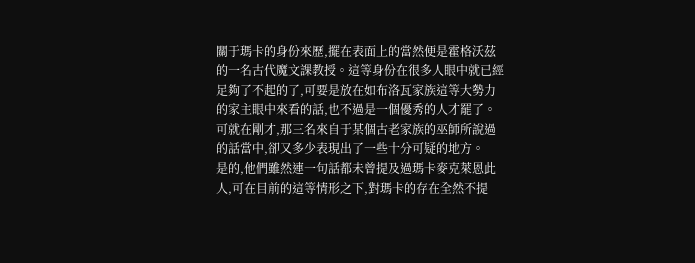關于瑪卡的身份來歷,擺在表面上的當然便是霍格沃茲的一名古代魔文課教授。這等身份在很多人眼中就已經足夠了不起的了,可要是放在如布洛瓦家族這等大勢力的家主眼中來看的話,也不過是一個優秀的人才罷了。
可就在剛才,那三名來自于某個古老家族的巫師所說過的話當中,卻又多少表現出了一些十分可疑的地方。
是的,他們雖然連一句話都未曾提及過瑪卡麥克萊恩此人,可在目前的這等情形之下,對瑪卡的存在全然不提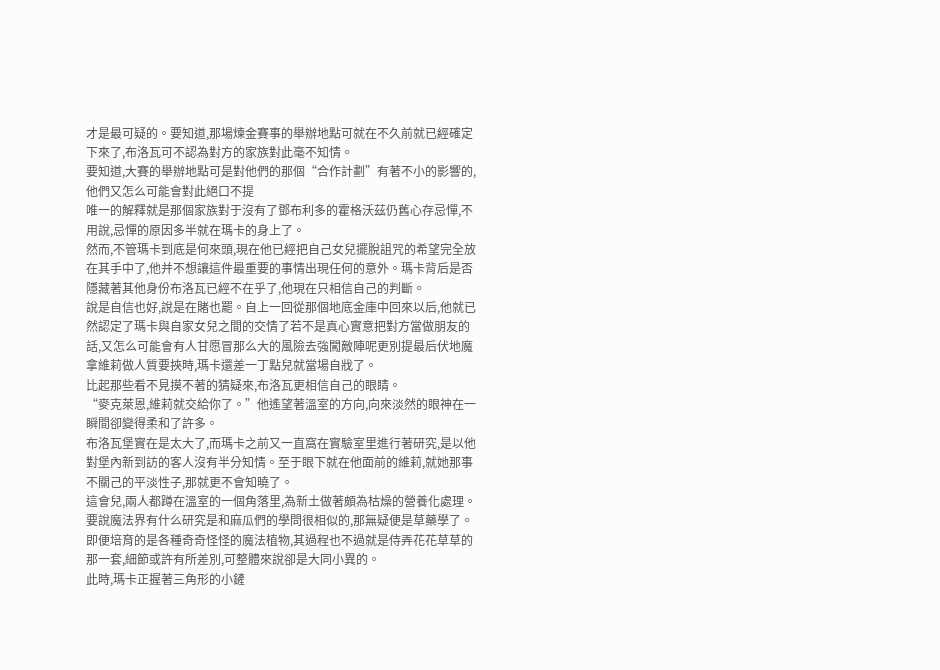才是最可疑的。要知道,那場煉金賽事的舉辦地點可就在不久前就已經確定下來了,布洛瓦可不認為對方的家族對此毫不知情。
要知道,大賽的舉辦地點可是對他們的那個“合作計劃”有著不小的影響的,他們又怎么可能會對此絕口不提
唯一的解釋就是那個家族對于沒有了鄧布利多的霍格沃茲仍舊心存忌憚,不用說,忌憚的原因多半就在瑪卡的身上了。
然而,不管瑪卡到底是何來頭,現在他已經把自己女兒擺脫詛咒的希望完全放在其手中了,他并不想讓這件最重要的事情出現任何的意外。瑪卡背后是否隱藏著其他身份布洛瓦已經不在乎了,他現在只相信自己的判斷。
說是自信也好,說是在賭也罷。自上一回從那個地底金庫中回來以后,他就已然認定了瑪卡與自家女兒之間的交情了若不是真心實意把對方當做朋友的話,又怎么可能會有人甘愿冒那么大的風險去強闖敵陣呢更別提最后伏地魔拿維莉做人質要挾時,瑪卡還差一丁點兒就當場自戕了。
比起那些看不見摸不著的猜疑來,布洛瓦更相信自己的眼睛。
“麥克萊恩,維莉就交給你了。”他遙望著溫室的方向,向來淡然的眼神在一瞬間卻變得柔和了許多。
布洛瓦堡實在是太大了,而瑪卡之前又一直窩在實驗室里進行著研究,是以他對堡內新到訪的客人沒有半分知情。至于眼下就在他面前的維莉,就她那事不關己的平淡性子,那就更不會知曉了。
這會兒,兩人都蹲在溫室的一個角落里,為新土做著頗為枯燥的營養化處理。
要說魔法界有什么研究是和麻瓜們的學問很相似的,那無疑便是草藥學了。即便培育的是各種奇奇怪怪的魔法植物,其過程也不過就是侍弄花花草草的那一套,細節或許有所差別,可整體來說卻是大同小異的。
此時,瑪卡正握著三角形的小鏟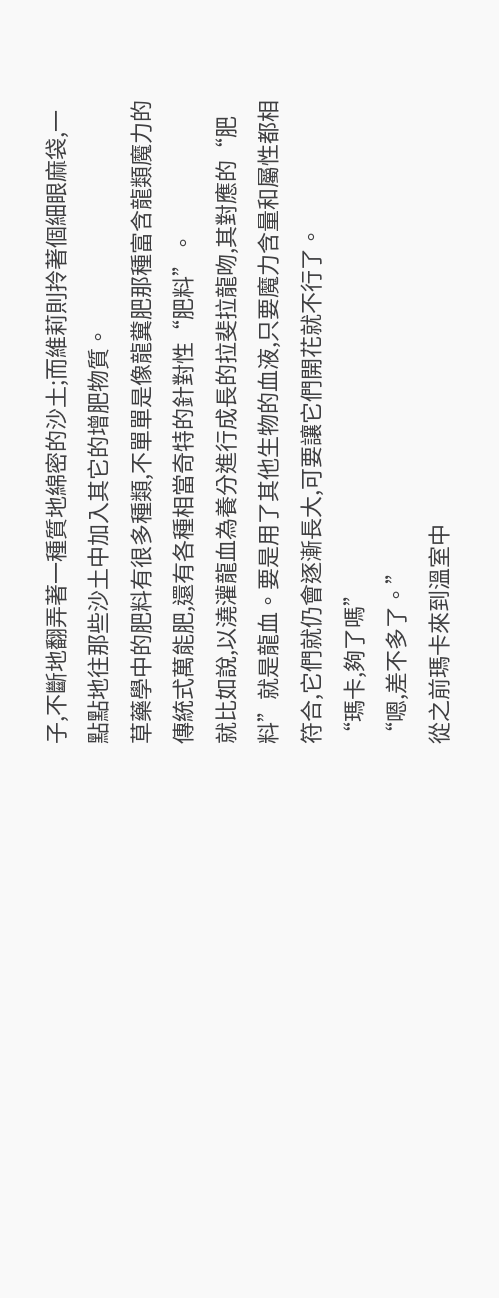子,不斷地翻弄著一種質地綿密的沙土;而維莉則拎著個細眼麻袋,一點點地往那些沙土中加入其它的增肥物質。
草藥學中的肥料有很多種類,不單單是像龍糞肥那種富含龍類魔力的傳統式萬能肥,還有各種相當奇特的針對性“肥料”。
就比如說,以澆灌龍血為養分進行成長的拉斐拉龍吻,其對應的“肥料”就是龍血。要是用了其他生物的血液,只要魔力含量和屬性都相符合,它們就仍會逐漸長大,可要讓它們開花就不行了。
“瑪卡,夠了嗎”
“嗯,差不多了。”
從之前瑪卡來到溫室中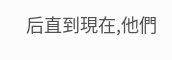后直到現在,他們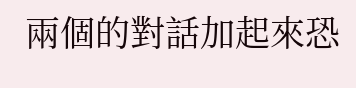兩個的對話加起來恐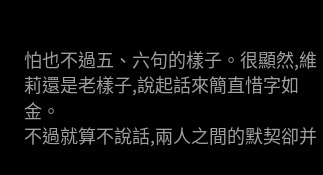怕也不過五、六句的樣子。很顯然,維莉還是老樣子,說起話來簡直惜字如金。
不過就算不說話,兩人之間的默契卻并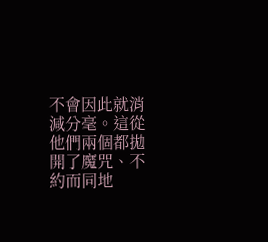不會因此就消減分毫。這從他們兩個都拋開了魔咒、不約而同地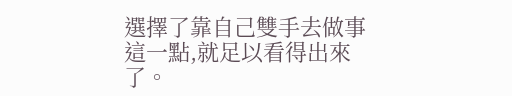選擇了靠自己雙手去做事這一點,就足以看得出來了。